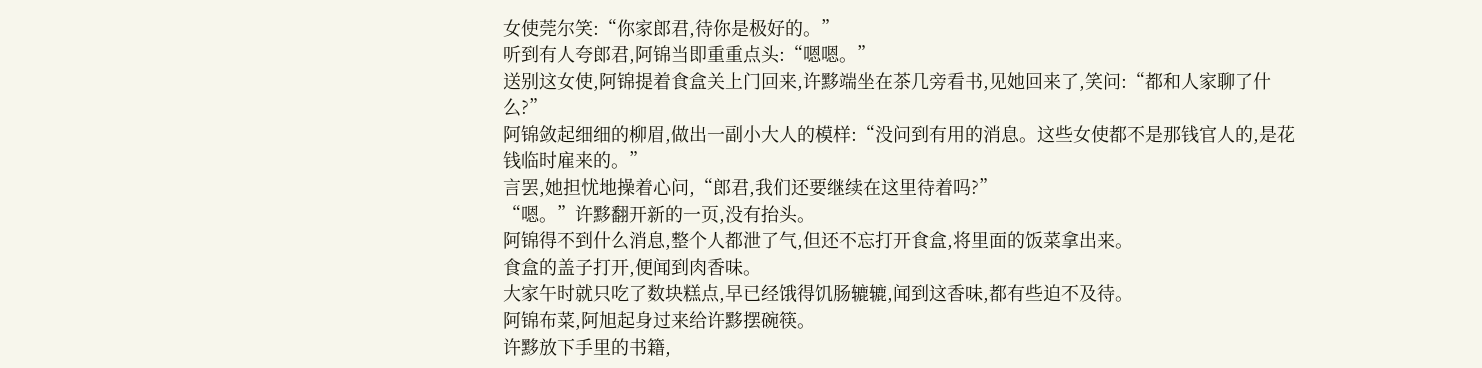女使莞尔笑:“你家郎君,待你是极好的。”
听到有人夸郎君,阿锦当即重重点头:“嗯嗯。”
送别这女使,阿锦提着食盒关上门回来,许黟端坐在茶几旁看书,见她回来了,笑问:“都和人家聊了什么?”
阿锦敛起细细的柳眉,做出一副小大人的模样:“没问到有用的消息。这些女使都不是那钱官人的,是花钱临时雇来的。”
言罢,她担忧地操着心问,“郎君,我们还要继续在这里待着吗?”
“嗯。”许黟翻开新的一页,没有抬头。
阿锦得不到什么消息,整个人都泄了气,但还不忘打开食盒,将里面的饭菜拿出来。
食盒的盖子打开,便闻到肉香味。
大家午时就只吃了数块糕点,早已经饿得饥肠辘辘,闻到这香味,都有些迫不及待。
阿锦布菜,阿旭起身过来给许黟摆碗筷。
许黟放下手里的书籍,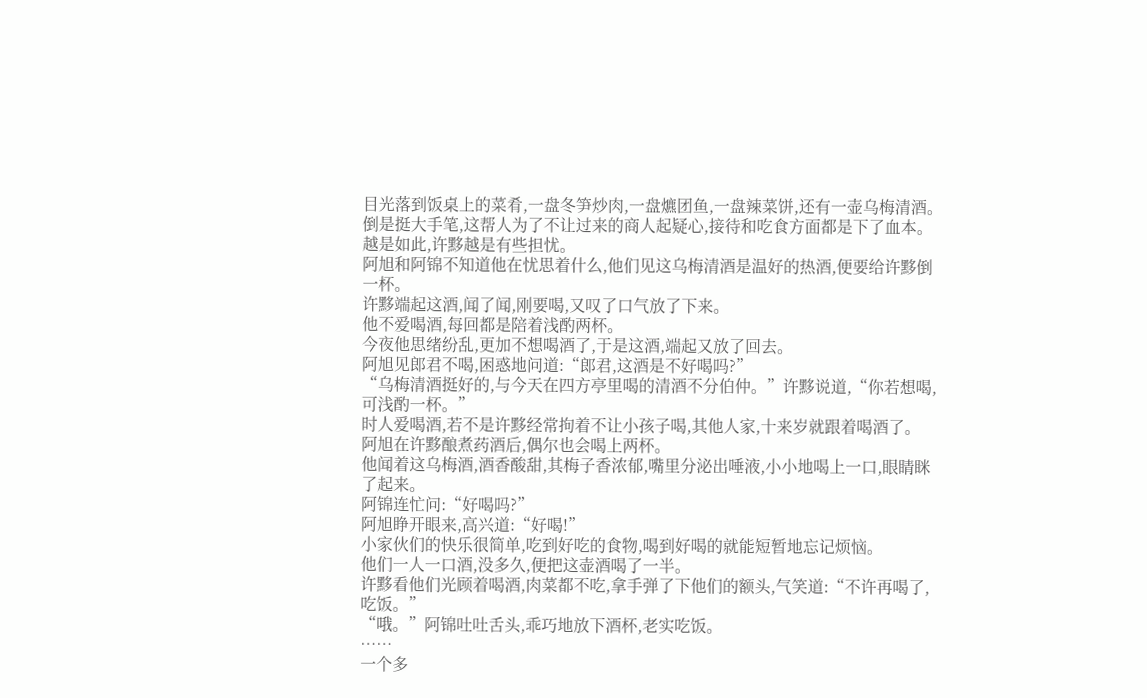目光落到饭桌上的菜肴,一盘冬笋炒肉,一盘爊团鱼,一盘辣菜饼,还有一壶乌梅清酒。
倒是挺大手笔,这帮人为了不让过来的商人起疑心,接待和吃食方面都是下了血本。
越是如此,许黟越是有些担忧。
阿旭和阿锦不知道他在忧思着什么,他们见这乌梅清酒是温好的热酒,便要给许黟倒一杯。
许黟端起这酒,闻了闻,刚要喝,又叹了口气放了下来。
他不爱喝酒,每回都是陪着浅酌两杯。
今夜他思绪纷乱,更加不想喝酒了,于是这酒,端起又放了回去。
阿旭见郎君不喝,困惑地问道:“郎君,这酒是不好喝吗?”
“乌梅清酒挺好的,与今天在四方亭里喝的清酒不分伯仲。”许黟说道,“你若想喝,可浅酌一杯。”
时人爱喝酒,若不是许黟经常拘着不让小孩子喝,其他人家,十来岁就跟着喝酒了。
阿旭在许黟酿煮药酒后,偶尔也会喝上两杯。
他闻着这乌梅酒,酒香酸甜,其梅子香浓郁,嘴里分泌出唾液,小小地喝上一口,眼睛眯了起来。
阿锦连忙问:“好喝吗?”
阿旭睁开眼来,高兴道:“好喝!”
小家伙们的快乐很简单,吃到好吃的食物,喝到好喝的就能短暂地忘记烦恼。
他们一人一口酒,没多久,便把这壶酒喝了一半。
许黟看他们光顾着喝酒,肉菜都不吃,拿手弹了下他们的额头,气笑道:“不许再喝了,吃饭。”
“哦。”阿锦吐吐舌头,乖巧地放下酒杯,老实吃饭。
……
一个多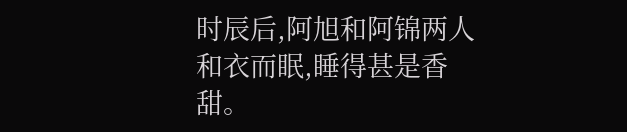时辰后,阿旭和阿锦两人和衣而眠,睡得甚是香甜。